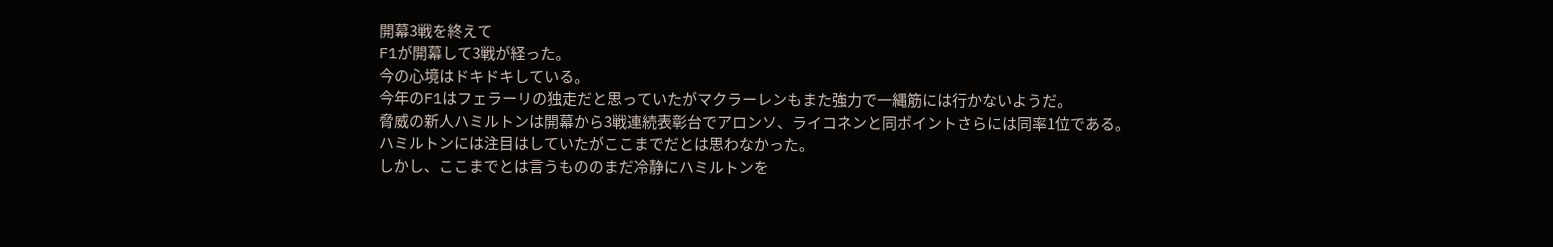開幕3戦を終えて
F1が開幕して3戦が経った。
今の心境はドキドキしている。
今年のF1はフェラーリの独走だと思っていたがマクラーレンもまた強力で一縄筋には行かないようだ。
脅威の新人ハミルトンは開幕から3戦連続表彰台でアロンソ、ライコネンと同ポイントさらには同率1位である。
ハミルトンには注目はしていたがここまでだとは思わなかった。
しかし、ここまでとは言うもののまだ冷静にハミルトンを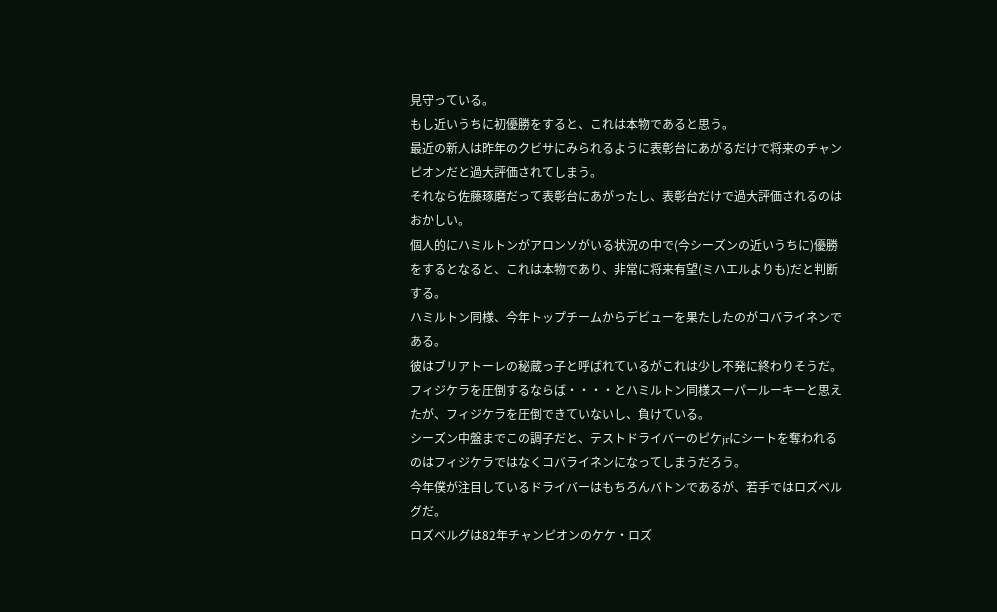見守っている。
もし近いうちに初優勝をすると、これは本物であると思う。
最近の新人は昨年のクビサにみられるように表彰台にあがるだけで将来のチャンピオンだと過大評価されてしまう。
それなら佐藤琢磨だって表彰台にあがったし、表彰台だけで過大評価されるのはおかしい。
個人的にハミルトンがアロンソがいる状況の中で(今シーズンの近いうちに)優勝をするとなると、これは本物であり、非常に将来有望(ミハエルよりも)だと判断する。
ハミルトン同様、今年トップチームからデビューを果たしたのがコバライネンである。
彼はブリアトーレの秘蔵っ子と呼ばれているがこれは少し不発に終わりそうだ。
フィジケラを圧倒するならば・・・・とハミルトン同様スーパールーキーと思えたが、フィジケラを圧倒できていないし、負けている。
シーズン中盤までこの調子だと、テストドライバーのピケjrにシートを奪われるのはフィジケラではなくコバライネンになってしまうだろう。
今年僕が注目しているドライバーはもちろんバトンであるが、若手ではロズベルグだ。
ロズベルグは82年チャンピオンのケケ・ロズ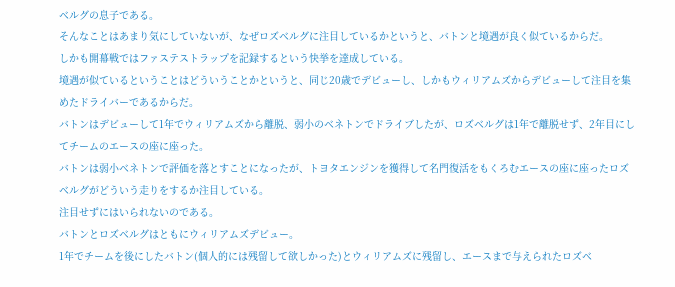ベルグの息子である。
そんなことはあまり気にしていないが、なぜロズベルグに注目しているかというと、バトンと境遇が良く似ているからだ。
しかも開幕戦ではファステストラップを記録するという快挙を達成している。
境遇が似ているということはどういうことかというと、同じ20歳でデビューし、しかもウィリアムズからデビューして注目を集めたドライバーであるからだ。
バトンはデビューして1年でウィリアムズから離脱、弱小のベネトンでドライブしたが、ロズベルグは1年で離脱せず、2年目にしてチームのエースの座に座った。
バトンは弱小ベネトンで評価を落とすことになったが、トヨタエンジンを獲得して名門復活をもくろむエースの座に座ったロズベルグがどういう走りをするか注目している。
注目せずにはいられないのである。
バトンとロズベルグはともにウィリアムズデビュー。
1年でチームを後にしたバトン(個人的には残留して欲しかった)とウィリアムズに残留し、エースまで与えられたロズベ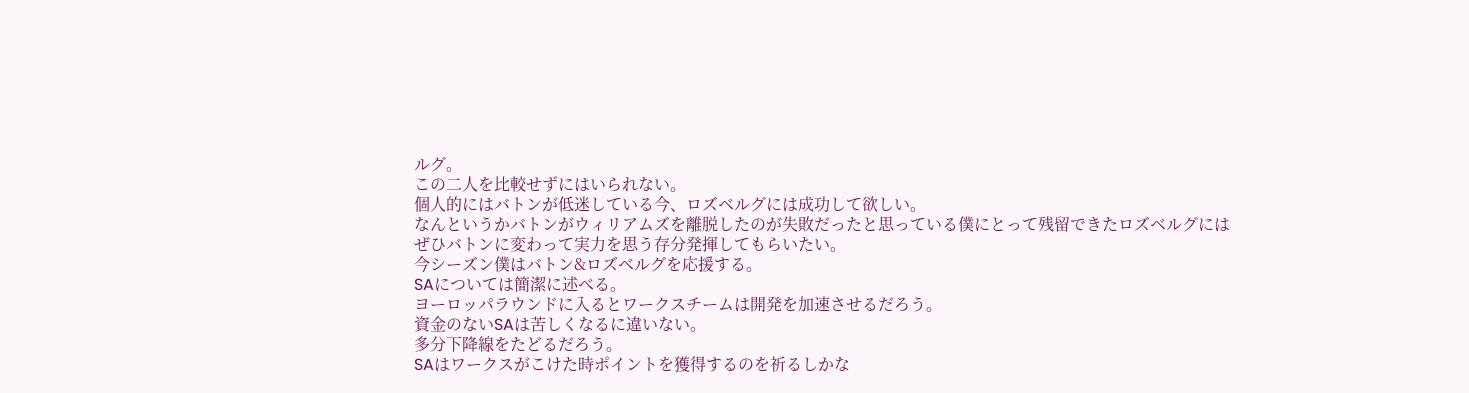ルグ。
この二人を比較せずにはいられない。
個人的にはバトンが低迷している今、ロズベルグには成功して欲しい。
なんというかバトンがウィリアムズを離脱したのが失敗だったと思っている僕にとって残留できたロズベルグにはぜひバトンに変わって実力を思う存分発揮してもらいたい。
今シーズン僕はバトン&ロズベルグを応援する。
SAについては簡潔に述べる。
ヨーロッパラウンドに入るとワークスチームは開発を加速させるだろう。
資金のないSAは苦しくなるに違いない。
多分下降線をたどるだろう。
SAはワークスがこけた時ポイントを獲得するのを祈るしかな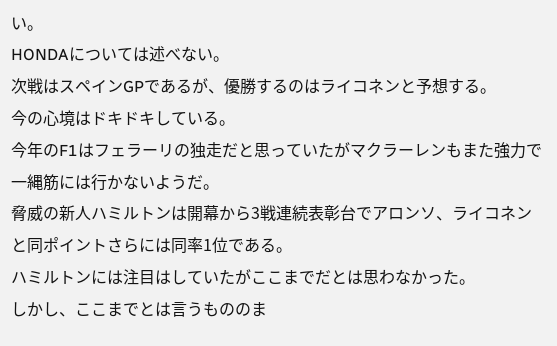い。
HONDAについては述べない。
次戦はスペインGPであるが、優勝するのはライコネンと予想する。
今の心境はドキドキしている。
今年のF1はフェラーリの独走だと思っていたがマクラーレンもまた強力で一縄筋には行かないようだ。
脅威の新人ハミルトンは開幕から3戦連続表彰台でアロンソ、ライコネンと同ポイントさらには同率1位である。
ハミルトンには注目はしていたがここまでだとは思わなかった。
しかし、ここまでとは言うもののま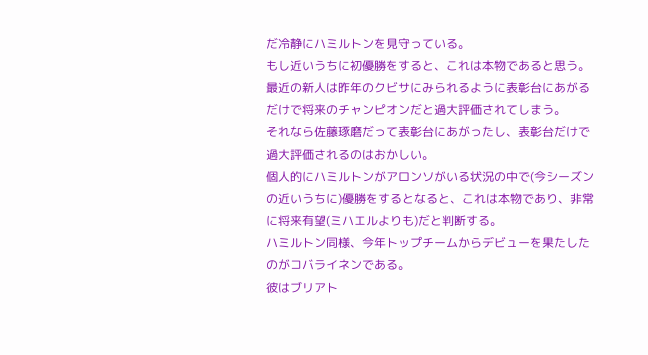だ冷静にハミルトンを見守っている。
もし近いうちに初優勝をすると、これは本物であると思う。
最近の新人は昨年のクビサにみられるように表彰台にあがるだけで将来のチャンピオンだと過大評価されてしまう。
それなら佐藤琢磨だって表彰台にあがったし、表彰台だけで過大評価されるのはおかしい。
個人的にハミルトンがアロンソがいる状況の中で(今シーズンの近いうちに)優勝をするとなると、これは本物であり、非常に将来有望(ミハエルよりも)だと判断する。
ハミルトン同様、今年トップチームからデビューを果たしたのがコバライネンである。
彼はブリアト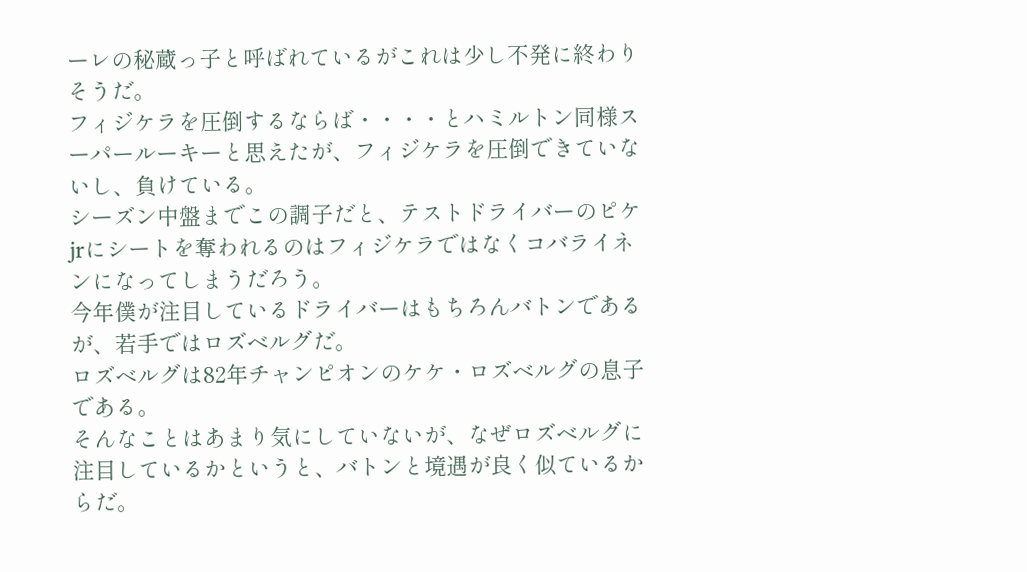ーレの秘蔵っ子と呼ばれているがこれは少し不発に終わりそうだ。
フィジケラを圧倒するならば・・・・とハミルトン同様スーパールーキーと思えたが、フィジケラを圧倒できていないし、負けている。
シーズン中盤までこの調子だと、テストドライバーのピケjrにシートを奪われるのはフィジケラではなくコバライネンになってしまうだろう。
今年僕が注目しているドライバーはもちろんバトンであるが、若手ではロズベルグだ。
ロズベルグは82年チャンピオンのケケ・ロズベルグの息子である。
そんなことはあまり気にしていないが、なぜロズベルグに注目しているかというと、バトンと境遇が良く似ているからだ。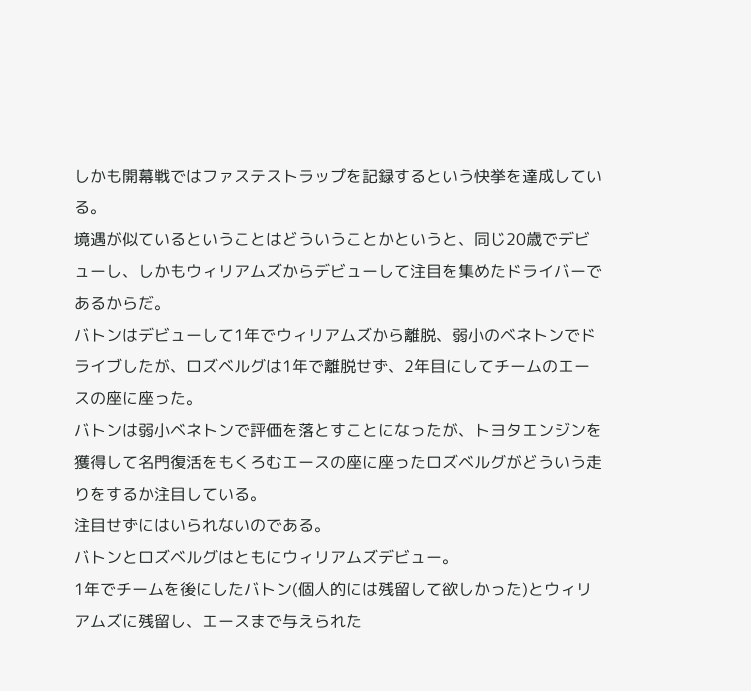しかも開幕戦ではファステストラップを記録するという快挙を達成している。
境遇が似ているということはどういうことかというと、同じ20歳でデビューし、しかもウィリアムズからデビューして注目を集めたドライバーであるからだ。
バトンはデビューして1年でウィリアムズから離脱、弱小のベネトンでドライブしたが、ロズベルグは1年で離脱せず、2年目にしてチームのエースの座に座った。
バトンは弱小ベネトンで評価を落とすことになったが、トヨタエンジンを獲得して名門復活をもくろむエースの座に座ったロズベルグがどういう走りをするか注目している。
注目せずにはいられないのである。
バトンとロズベルグはともにウィリアムズデビュー。
1年でチームを後にしたバトン(個人的には残留して欲しかった)とウィリアムズに残留し、エースまで与えられた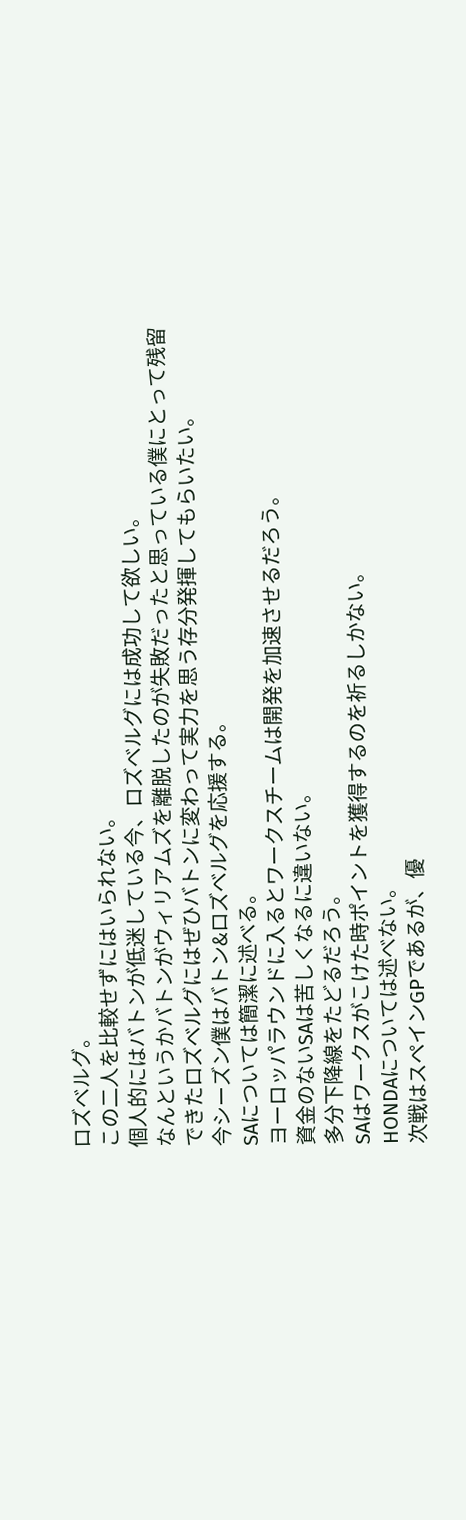ロズベルグ。
この二人を比較せずにはいられない。
個人的にはバトンが低迷している今、ロズベルグには成功して欲しい。
なんというかバトンがウィリアムズを離脱したのが失敗だったと思っている僕にとって残留できたロズベルグにはぜひバトンに変わって実力を思う存分発揮してもらいたい。
今シーズン僕はバトン&ロズベルグを応援する。
SAについては簡潔に述べる。
ヨーロッパラウンドに入るとワークスチームは開発を加速させるだろう。
資金のないSAは苦しくなるに違いない。
多分下降線をたどるだろう。
SAはワークスがこけた時ポイントを獲得するのを祈るしかない。
HONDAについては述べない。
次戦はスペインGPであるが、優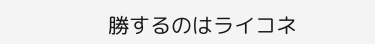勝するのはライコネ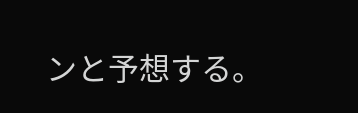ンと予想する。